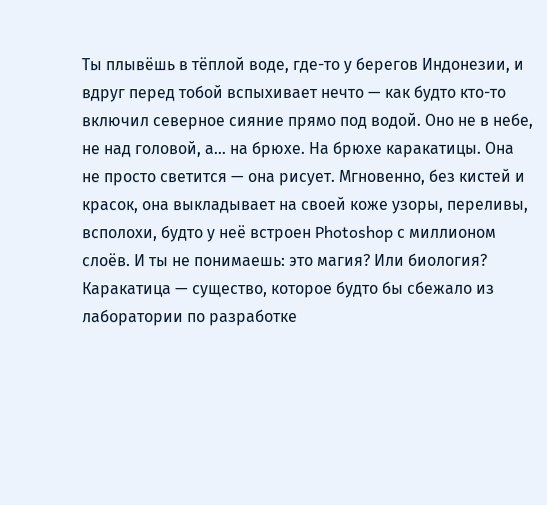Ты плывёшь в тёплой воде, где-то у берегов Индонезии, и вдруг перед тобой вспыхивает нечто — как будто кто-то включил северное сияние прямо под водой. Оно не в небе, не над головой, а… на брюхе. На брюхе каракатицы. Она не просто светится — она рисует. Мгновенно, без кистей и красок, она выкладывает на своей коже узоры, переливы, всполохи, будто у неё встроен Photoshop с миллионом слоёв. И ты не понимаешь: это магия? Или биология?
Каракатица — существо, которое будто бы сбежало из лаборатории по разработке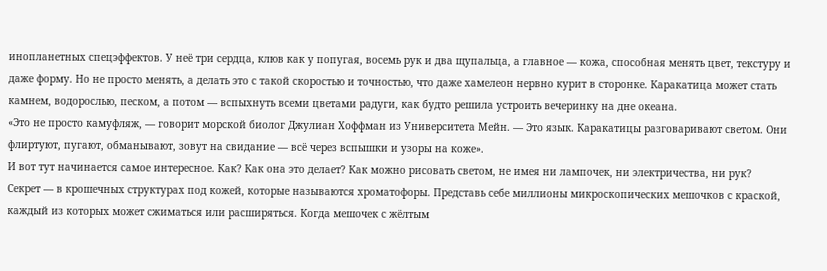инопланетных спецэффектов. У неё три сердца, клюв как у попугая, восемь рук и два щупальца, а главное — кожа, способная менять цвет, текстуру и даже форму. Но не просто менять, а делать это с такой скоростью и точностью, что даже хамелеон нервно курит в сторонке. Каракатица может стать камнем, водорослью, песком, а потом — вспыхнуть всеми цветами радуги, как будто решила устроить вечеринку на дне океана.
«Это не просто камуфляж, — говорит морской биолог Джулиан Хоффман из Университета Мейн. — Это язык. Каракатицы разговаривают светом. Они флиртуют, пугают, обманывают, зовут на свидание — всё через вспышки и узоры на коже».
И вот тут начинается самое интересное. Как? Как она это делает? Как можно рисовать светом, не имея ни лампочек, ни электричества, ни рук?
Секрет — в крошечных структурах под кожей, которые называются хроматофоры. Представь себе миллионы микроскопических мешочков с краской, каждый из которых может сжиматься или расширяться. Когда мешочек с жёлтым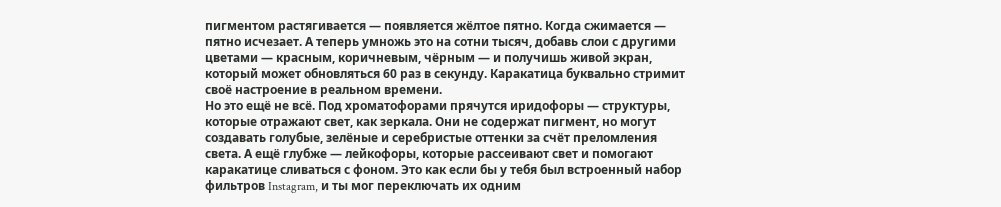пигментом растягивается — появляется жёлтое пятно. Когда сжимается — пятно исчезает. А теперь умножь это на сотни тысяч, добавь слои с другими цветами — красным, коричневым, чёрным — и получишь живой экран, который может обновляться 60 раз в секунду. Каракатица буквально стримит своё настроение в реальном времени.
Но это ещё не всё. Под хроматофорами прячутся иридофоры — структуры, которые отражают свет, как зеркала. Они не содержат пигмент, но могут создавать голубые, зелёные и серебристые оттенки за счёт преломления света. А ещё глубже — лейкофоры, которые рассеивают свет и помогают каракатице сливаться с фоном. Это как если бы у тебя был встроенный набор фильтров Instagram, и ты мог переключать их одним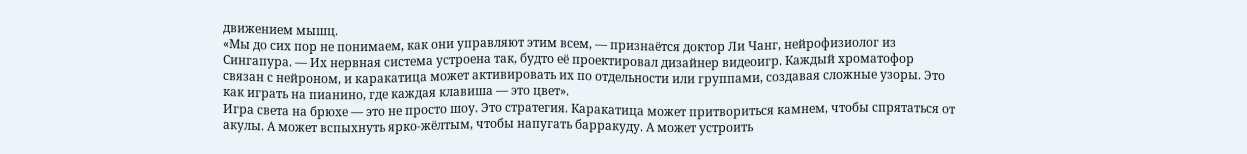движением мышц.
«Мы до сих пор не понимаем, как они управляют этим всем, — признаётся доктор Ли Чанг, нейрофизиолог из Сингапура. — Их нервная система устроена так, будто её проектировал дизайнер видеоигр. Каждый хроматофор связан с нейроном, и каракатица может активировать их по отдельности или группами, создавая сложные узоры. Это как играть на пианино, где каждая клавиша — это цвет».
Игра света на брюхе — это не просто шоу. Это стратегия. Каракатица может притвориться камнем, чтобы спрятаться от акулы. А может вспыхнуть ярко-жёлтым, чтобы напугать барракуду. А может устроить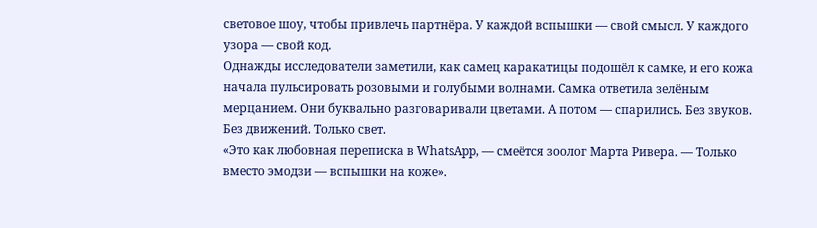световое шоу, чтобы привлечь партнёра. У каждой вспышки — свой смысл. У каждого узора — свой код.
Однажды исследователи заметили, как самец каракатицы подошёл к самке, и его кожа начала пульсировать розовыми и голубыми волнами. Самка ответила зелёным мерцанием. Они буквально разговаривали цветами. А потом — спарились. Без звуков. Без движений. Только свет.
«Это как любовная переписка в WhatsApp, — смеётся зоолог Марта Ривера. — Только вместо эмодзи — вспышки на коже».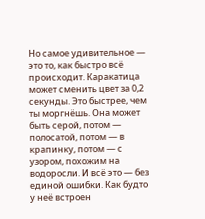Но самое удивительное — это то, как быстро всё происходит. Каракатица может сменить цвет за 0,2 секунды. Это быстрее, чем ты моргнёшь. Она может быть серой, потом — полосатой, потом — в крапинку, потом — с узором, похожим на водоросли. И всё это — без единой ошибки. Как будто у неё встроен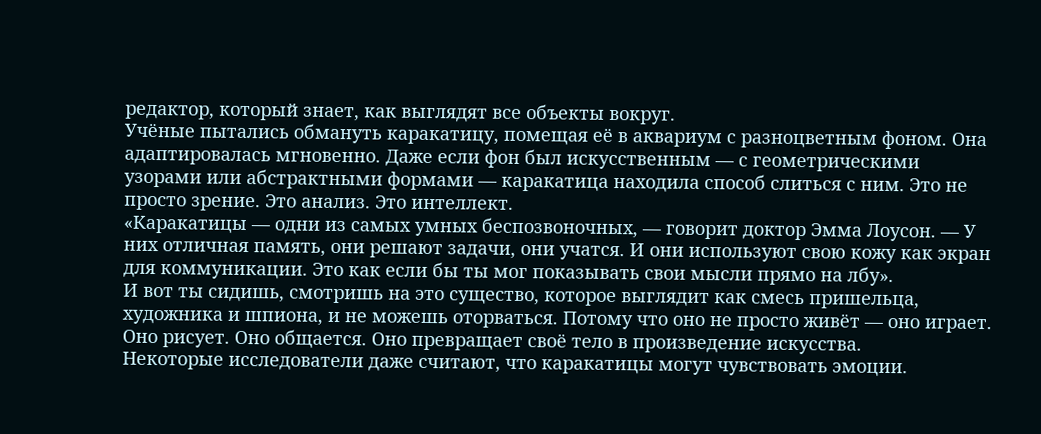редактор, который знает, как выглядят все объекты вокруг.
Учёные пытались обмануть каракатицу, помещая её в аквариум с разноцветным фоном. Она адаптировалась мгновенно. Даже если фон был искусственным — с геометрическими узорами или абстрактными формами — каракатица находила способ слиться с ним. Это не просто зрение. Это анализ. Это интеллект.
«Каракатицы — одни из самых умных беспозвоночных, — говорит доктор Эмма Лоусон. — У них отличная память, они решают задачи, они учатся. И они используют свою кожу как экран для коммуникации. Это как если бы ты мог показывать свои мысли прямо на лбу».
И вот ты сидишь, смотришь на это существо, которое выглядит как смесь пришельца, художника и шпиона, и не можешь оторваться. Потому что оно не просто живёт — оно играет. Оно рисует. Оно общается. Оно превращает своё тело в произведение искусства.
Некоторые исследователи даже считают, что каракатицы могут чувствовать эмоции.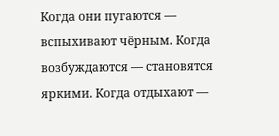Когда они пугаются — вспыхивают чёрным. Когда возбуждаются — становятся яркими. Когда отдыхают —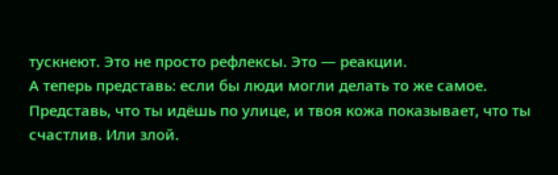тускнеют. Это не просто рефлексы. Это — реакции.
А теперь представь: если бы люди могли делать то же самое. Представь, что ты идёшь по улице, и твоя кожа показывает, что ты счастлив. Или злой.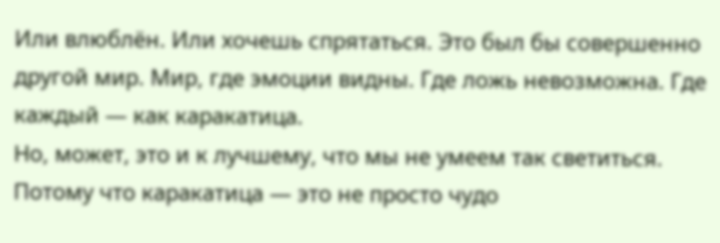Или влюблён. Или хочешь спрятаться. Это был бы совершенно другой мир. Мир, где эмоции видны. Где ложь невозможна. Где каждый — как каракатица.
Но, может, это и к лучшему, что мы не умеем так светиться. Потому что каракатица — это не просто чудо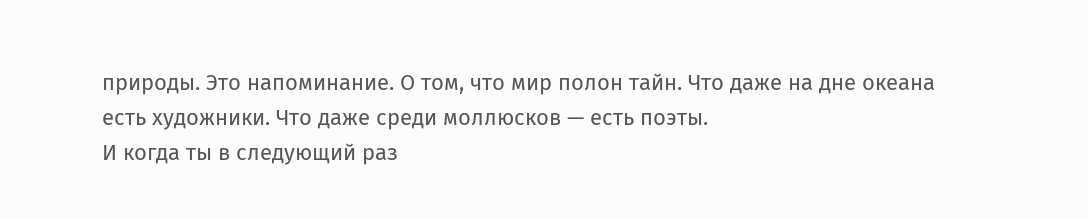природы. Это напоминание. О том, что мир полон тайн. Что даже на дне океана есть художники. Что даже среди моллюсков — есть поэты.
И когда ты в следующий раз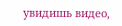увидишь видео,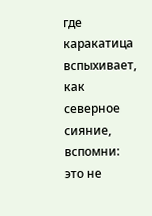где каракатица вспыхивает, как северное сияние, вспомни: это не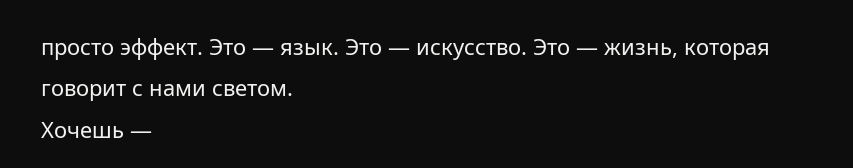просто эффект. Это — язык. Это — искусство. Это — жизнь, которая говорит с нами светом.
Хочешь —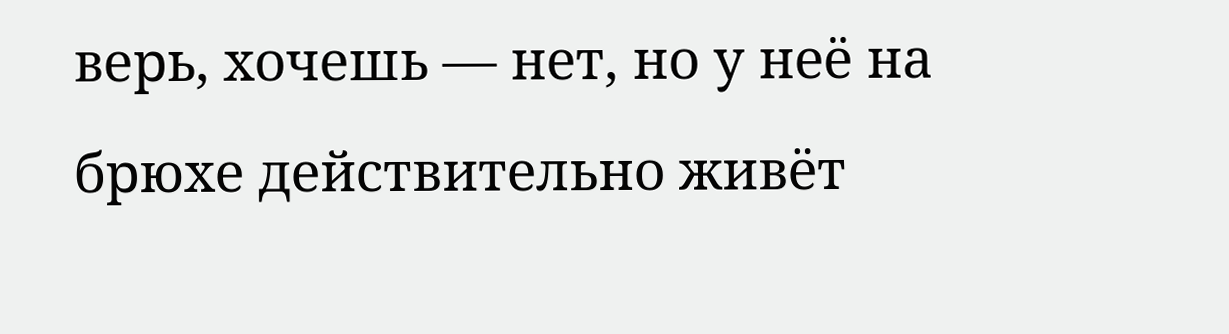верь, хочешь — нет, но у неё на брюхе действительно живёт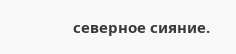северное сияние.